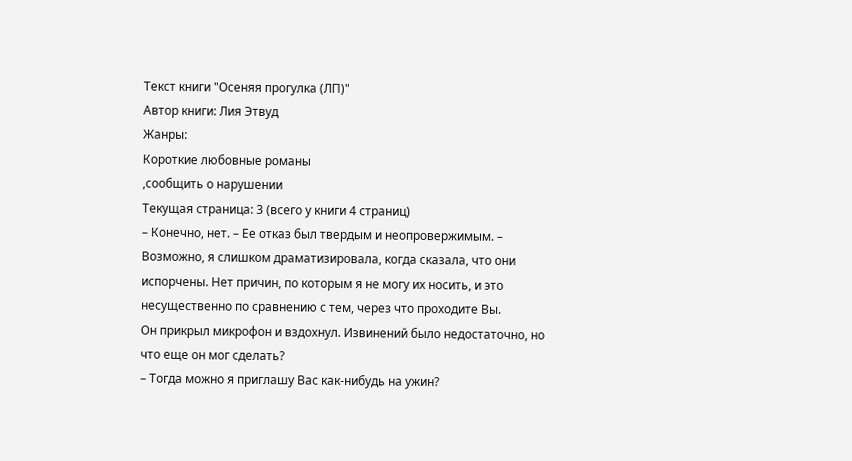Текст книги "Осеняя прогулка (ЛП)"
Автор книги: Лия Этвуд
Жанры:
Короткие любовные романы
,сообщить о нарушении
Текущая страница: 3 (всего у книги 4 страниц)
– Конечно, нет. – Ее отказ был твердым и неопровержимым. – Возможно, я слишком драматизировала, когда сказала, что они испорчены. Нет причин, по которым я не могу их носить, и это несущественно по сравнению с тем, через что проходите Вы.
Он прикрыл микрофон и вздохнул. Извинений было недостаточно, но что еще он мог сделать?
– Тогда можно я приглашу Вас как-нибудь на ужин?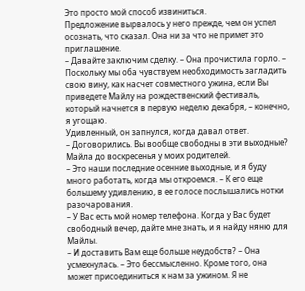Это просто мой способ извиниться.
Предложение вырвалось у него прежде, чем он успел осознать, что сказал. Она ни за что не примет это приглашение.
– Давайте заключим сделку. – Она прочистила горло. – Поскольку мы оба чувствуем необходимость загладить свою вину, как насчет совместного ужина, если Вы приведете Майлу на рождественский фестиваль, который начнется в первую неделю декабря, – конечно, я угощаю.
Удивленный, он запнулся, когда давал ответ.
– Договорились. Вы вообще свободны в эти выходные? Майла до воскресенья у моих родителей.
– Это наши последние осенние выходные, и я буду много работать, когда мы откроемся. – К его еще большему удивлению, в ее голосе послышались нотки разочарования.
– У Вас есть мой номер телефона. Когда у Вас будет свободный вечер, дайте мне знать, и я найду няню для Майлы.
– И доставить Вам еще больше неудобств? – Она усмехнулась. – Это бессмысленно. Кроме того, она может присоединиться к нам за ужином. Я не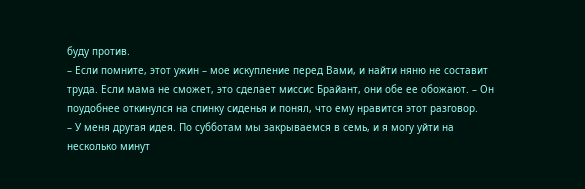буду против.
– Если помните, этот ужин – мое искупление перед Вами, и найти няню не составит труда. Если мама не сможет, это сделает миссис Брайант, они обе ее обожают. – Он поудобнее откинулся на спинку сиденья и понял, что ему нравится этот разговор.
– У меня другая идея. По субботам мы закрываемся в семь, и я могу уйти на несколько минут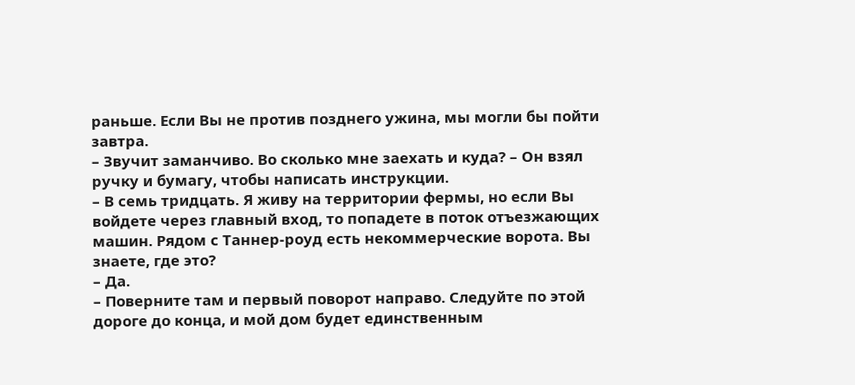раньше. Если Вы не против позднего ужина, мы могли бы пойти завтра.
– Звучит заманчиво. Во сколько мне заехать и куда? – Он взял ручку и бумагу, чтобы написать инструкции.
– В семь тридцать. Я живу на территории фермы, но если Вы войдете через главный вход, то попадете в поток отъезжающих машин. Рядом с Таннер-роуд есть некоммерческие ворота. Вы знаете, где это?
– Да.
– Поверните там и первый поворот направо. Следуйте по этой дороге до конца, и мой дом будет единственным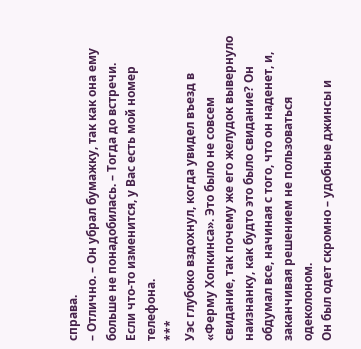справа.
– Отлично. – Он убрал бумажку, так как она ему больше не понадобилась. – Тогда до встречи. Если что-то изменится, у Вас есть мой номер телефона.
***
Уэс глубоко вздохнул, когда увидел въезд в «Ферму Хопкинса». Это было не совсем свидание, так почему же его желудок вывернуло наизнанку, как будто это было свидание? Он обдумал все, начиная с того, что он наденет, и, заканчивая решением не пользоваться одеколоном.
Он был одет скромно – удобные джинсы и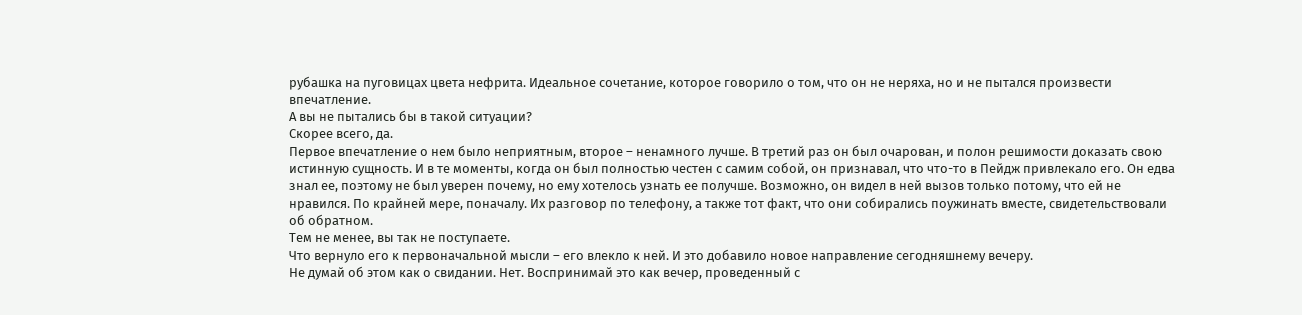рубашка на пуговицах цвета нефрита. Идеальное сочетание, которое говорило о том, что он не неряха, но и не пытался произвести впечатление.
А вы не пытались бы в такой ситуации?
Скорее всего, да.
Первое впечатление о нем было неприятным, второе – ненамного лучше. В третий раз он был очарован, и полон решимости доказать свою истинную сущность. И в те моменты, когда он был полностью честен с самим собой, он признавал, что что-то в Пейдж привлекало его. Он едва знал ее, поэтому не был уверен почему, но ему хотелось узнать ее получше. Возможно, он видел в ней вызов только потому, что ей не нравился. По крайней мере, поначалу. Их разговор по телефону, а также тот факт, что они собирались поужинать вместе, свидетельствовали об обратном.
Тем не менее, вы так не поступаете.
Что вернуло его к первоначальной мысли – его влекло к ней. И это добавило новое направление сегодняшнему вечеру.
Не думай об этом как о свидании. Нет. Воспринимай это как вечер, проведенный с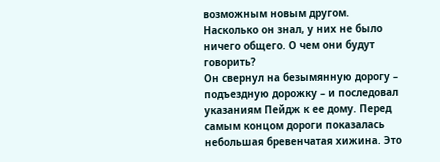возможным новым другом.
Насколько он знал, у них не было ничего общего. О чем они будут говорить?
Он свернул на безымянную дорогу – подъездную дорожку – и последовал указаниям Пейдж к ее дому. Перед самым концом дороги показалась небольшая бревенчатая хижина. Это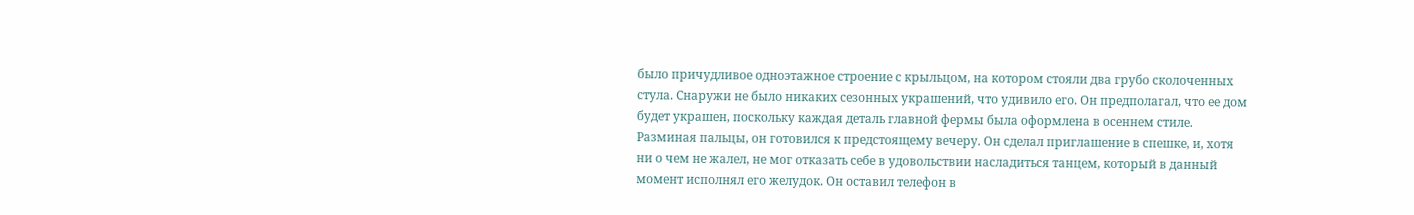было причудливое одноэтажное строение с крыльцом, на котором стояли два грубо сколоченных стула. Снаружи не было никаких сезонных украшений, что удивило его. Он предполагал, что ее дом будет украшен, поскольку каждая деталь главной фермы была оформлена в осеннем стиле.
Разминая пальцы, он готовился к предстоящему вечеру. Он сделал приглашение в спешке, и, хотя ни о чем не жалел, не мог отказать себе в удовольствии насладиться танцем, который в данный момент исполнял его желудок. Он оставил телефон в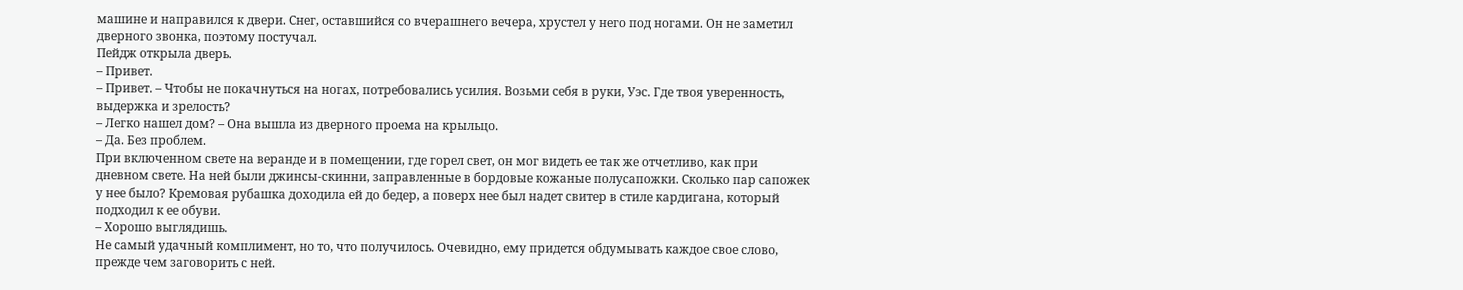машине и направился к двери. Снег, оставшийся со вчерашнего вечера, хрустел у него под ногами. Он не заметил дверного звонка, поэтому постучал.
Пейдж открыла дверь.
– Привет.
– Привет. – Чтобы не покачнуться на ногах, потребовались усилия. Возьми себя в руки, Уэс. Где твоя уверенность, выдержка и зрелость?
– Легко нашел дом? – Она вышла из дверного проема на крыльцо.
– Да. Без проблем.
При включенном свете на веранде и в помещении, где горел свет, он мог видеть ее так же отчетливо, как при дневном свете. На ней были джинсы-скинни, заправленные в бордовые кожаные полусапожки. Сколько пар сапожек у нее было? Кремовая рубашка доходила ей до бедер, а поверх нее был надет свитер в стиле кардигана, который подходил к ее обуви.
– Хорошо выглядишь.
Не самый удачный комплимент, но то, что получилось. Очевидно, ему придется обдумывать каждое свое слово, прежде чем заговорить с ней.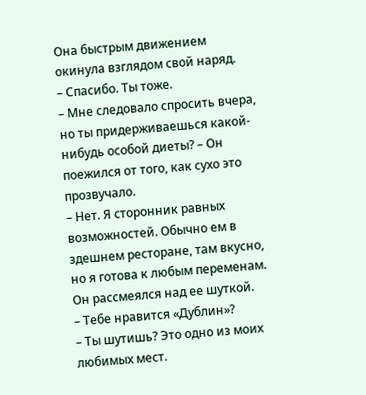Она быстрым движением окинула взглядом свой наряд.
– Спасибо. Ты тоже.
– Мне следовало спросить вчера, но ты придерживаешься какой-нибудь особой диеты? – Он поежился от того, как сухо это прозвучало.
– Нет. Я сторонник равных возможностей. Обычно ем в здешнем ресторане, там вкусно, но я готова к любым переменам.
Он рассмеялся над ее шуткой.
– Тебе нравится «Дублин»?
– Ты шутишь? Это одно из моих любимых мест.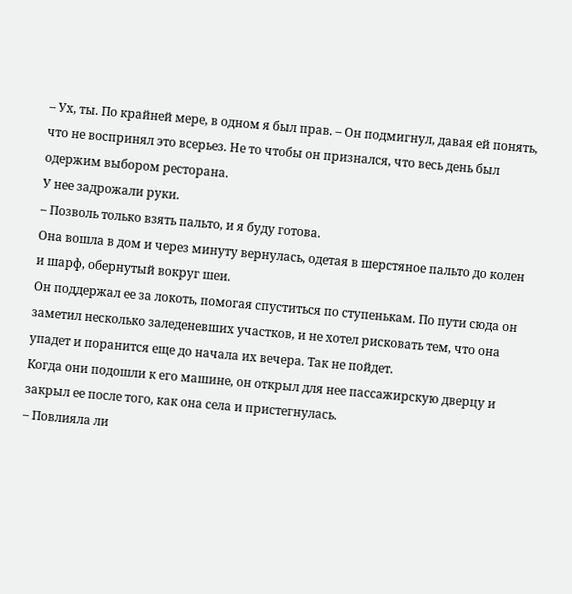– Ух, ты. По крайней мере, в одном я был прав. – Он подмигнул, давая ей понять, что не воспринял это всерьез. Не то чтобы он признался, что весь день был одержим выбором ресторана.
У нее задрожали руки.
– Позволь только взять пальто, и я буду готова.
Она вошла в дом и через минуту вернулась, одетая в шерстяное пальто до колен и шарф, обернутый вокруг шеи.
Он поддержал ее за локоть, помогая спуститься по ступенькам. По пути сюда он заметил несколько заледеневших участков, и не хотел рисковать тем, что она упадет и поранится еще до начала их вечера. Так не пойдет.
Когда они подошли к его машине, он открыл для нее пассажирскую дверцу и закрыл ее после того, как она села и пристегнулась.
– Повлияла ли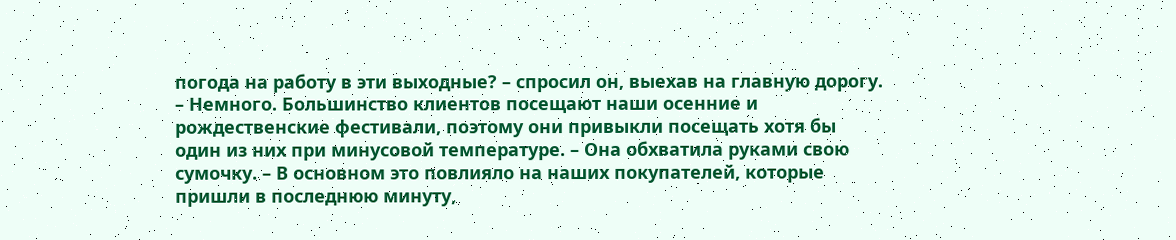погода на работу в эти выходные? – спросил он, выехав на главную дорогу.
– Немного. Большинство клиентов посещают наши осенние и рождественские фестивали, поэтому они привыкли посещать хотя бы один из них при минусовой температуре. – Она обхватила руками свою сумочку. – В основном это повлияло на наших покупателей, которые пришли в последнюю минуту,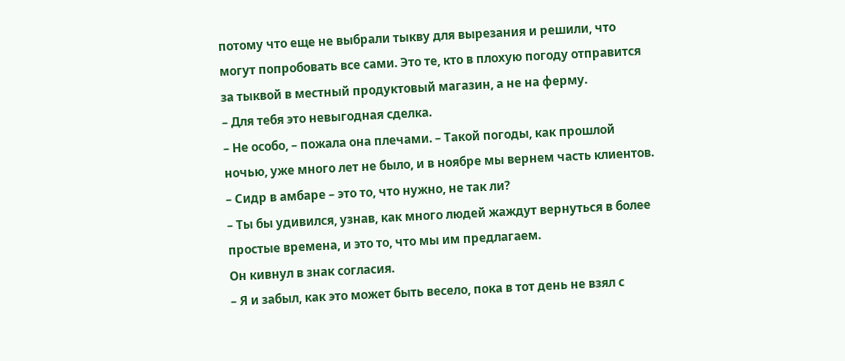потому что еще не выбрали тыкву для вырезания и решили, что могут попробовать все сами. Это те, кто в плохую погоду отправится за тыквой в местный продуктовый магазин, а не на ферму.
– Для тебя это невыгодная сделка.
– Не особо, – пожала она плечами. – Такой погоды, как прошлой ночью, уже много лет не было, и в ноябре мы вернем часть клиентов.
– Сидр в амбаре – это то, что нужно, не так ли?
– Ты бы удивился, узнав, как много людей жаждут вернуться в более простые времена, и это то, что мы им предлагаем.
Он кивнул в знак согласия.
– Я и забыл, как это может быть весело, пока в тот день не взял с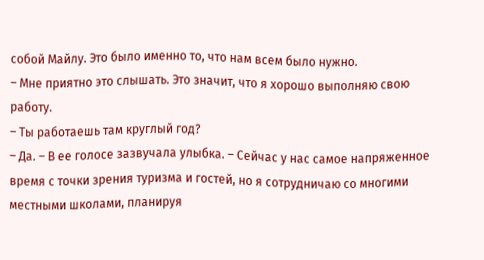собой Майлу. Это было именно то, что нам всем было нужно.
– Мне приятно это слышать. Это значит, что я хорошо выполняю свою работу.
– Ты работаешь там круглый год?
– Да. – В ее голосе зазвучала улыбка. – Сейчас у нас самое напряженное время с точки зрения туризма и гостей, но я сотрудничаю со многими местными школами, планируя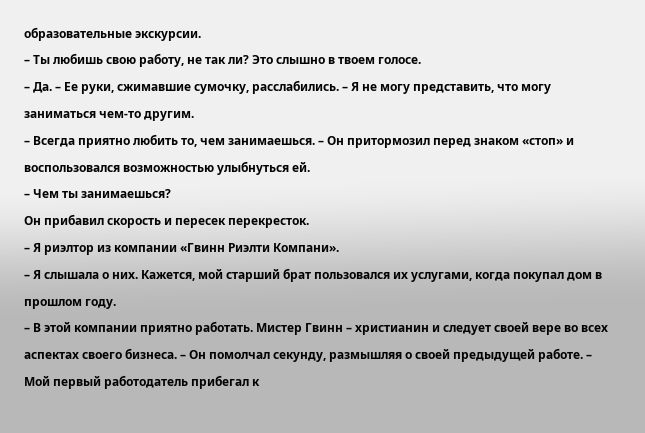образовательные экскурсии.
– Ты любишь свою работу, не так ли? Это слышно в твоем голосе.
– Да. – Ее руки, сжимавшие сумочку, расслабились. – Я не могу представить, что могу заниматься чем-то другим.
– Всегда приятно любить то, чем занимаешься. – Он притормозил перед знаком «стоп» и воспользовался возможностью улыбнуться ей.
– Чем ты занимаешься?
Он прибавил скорость и пересек перекресток.
– Я риэлтор из компании «Гвинн Риэлти Компани».
– Я слышала о них. Кажется, мой старший брат пользовался их услугами, когда покупал дом в прошлом году.
– В этой компании приятно работать. Мистер Гвинн – христианин и следует своей вере во всех аспектах своего бизнеса. – Он помолчал секунду, размышляя о своей предыдущей работе. – Мой первый работодатель прибегал к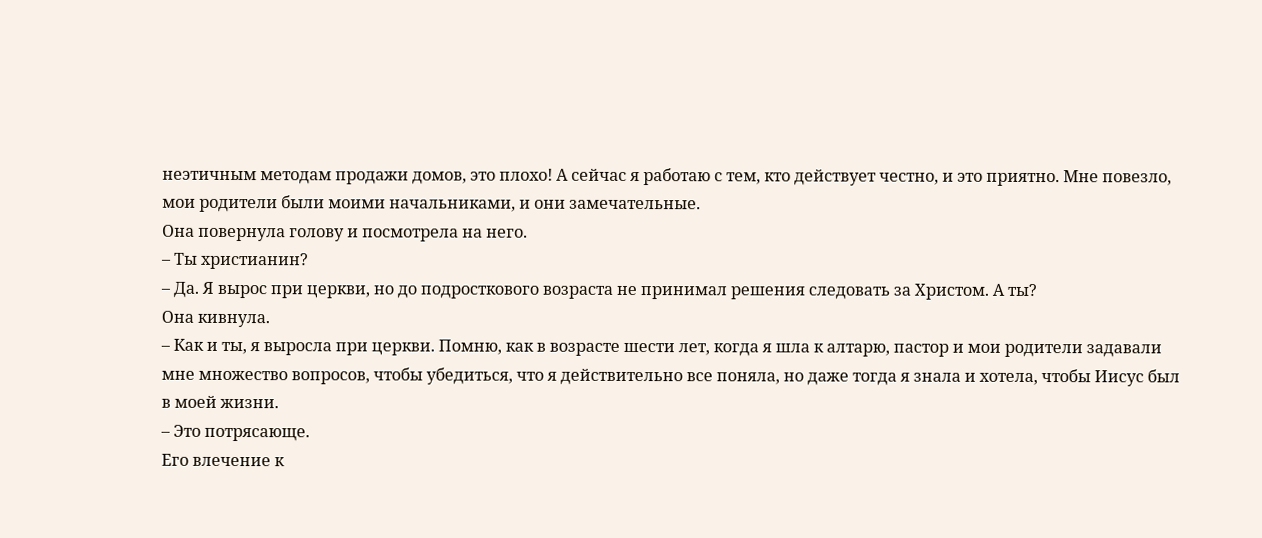неэтичным методам продажи домов, это плохо! А сейчас я работаю с тем, кто действует честно, и это приятно. Мне повезло, мои родители были моими начальниками, и они замечательные.
Она повернула голову и посмотрела на него.
– Ты христианин?
– Да. Я вырос при церкви, но до подросткового возраста не принимал решения следовать за Христом. А ты?
Она кивнула.
– Как и ты, я выросла при церкви. Помню, как в возрасте шести лет, когда я шла к алтарю, пастор и мои родители задавали мне множество вопросов, чтобы убедиться, что я действительно все поняла, но даже тогда я знала и хотела, чтобы Иисус был в моей жизни.
– Это потрясающе.
Его влечение к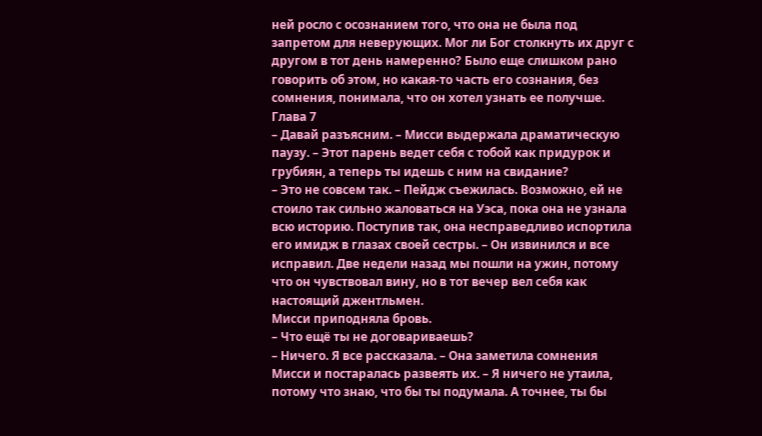ней росло с осознанием того, что она не была под запретом для неверующих. Мог ли Бог столкнуть их друг с другом в тот день намеренно? Было еще слишком рано говорить об этом, но какая-то часть его сознания, без сомнения, понимала, что он хотел узнать ее получше.
Глава 7
– Давай разъясним. – Мисси выдержала драматическую паузу. – Этот парень ведет себя с тобой как придурок и грубиян, а теперь ты идешь с ним на свидание?
– Это не совсем так. – Пейдж съежилась. Возможно, ей не стоило так сильно жаловаться на Уэса, пока она не узнала всю историю. Поступив так, она несправедливо испортила его имидж в глазах своей сестры. – Он извинился и все исправил. Две недели назад мы пошли на ужин, потому что он чувствовал вину, но в тот вечер вел себя как настоящий джентльмен.
Мисси приподняла бровь.
– Что ещё ты не договариваешь?
– Ничего. Я все рассказала. – Она заметила сомнения Мисси и постаралась развеять их. – Я ничего не утаила, потому что знаю, что бы ты подумала. А точнее, ты бы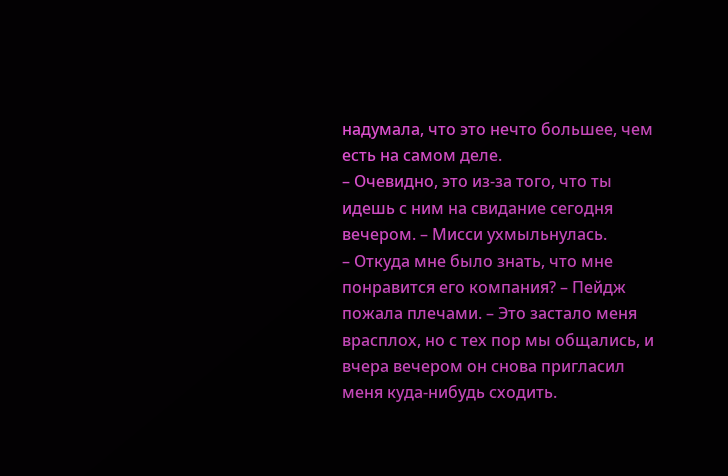надумала, что это нечто большее, чем есть на самом деле.
– Очевидно, это из-за того, что ты идешь с ним на свидание сегодня вечером. – Мисси ухмыльнулась.
– Откуда мне было знать, что мне понравится его компания? – Пейдж пожала плечами. – Это застало меня врасплох, но с тех пор мы общались, и вчера вечером он снова пригласил меня куда-нибудь сходить.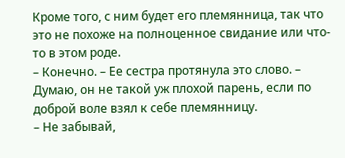Кроме того, с ним будет его племянница, так что это не похоже на полноценное свидание или что-то в этом роде.
– Конечно. – Ее сестра протянула это слово. – Думаю, он не такой уж плохой парень, если по доброй воле взял к себе племянницу.
– Не забывай,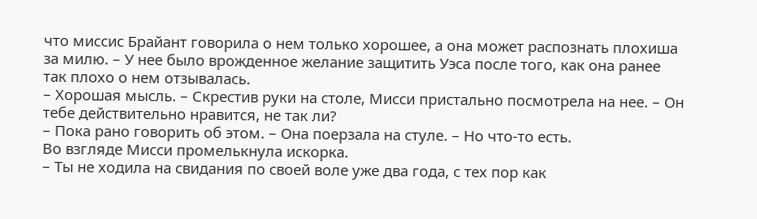что миссис Брайант говорила о нем только хорошее, а она может распознать плохиша за милю. – У нее было врожденное желание защитить Уэса после того, как она ранее так плохо о нем отзывалась.
– Хорошая мысль. – Скрестив руки на столе, Мисси пристально посмотрела на нее. – Он тебе действительно нравится, не так ли?
– Пока рано говорить об этом. – Она поерзала на стуле. – Но что-то есть.
Во взгляде Мисси промелькнула искорка.
– Ты не ходила на свидания по своей воле уже два года, с тех пор как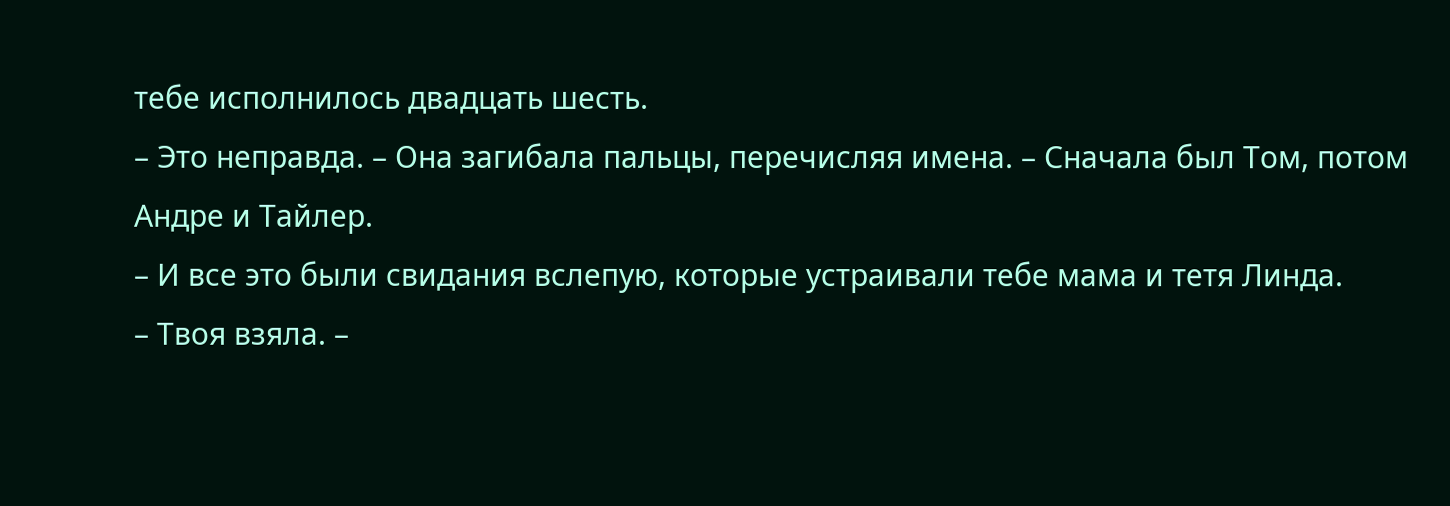тебе исполнилось двадцать шесть.
– Это неправда. – Она загибала пальцы, перечисляя имена. – Сначала был Том, потом Андре и Тайлер.
– И все это были свидания вслепую, которые устраивали тебе мама и тетя Линда.
– Твоя взяла. –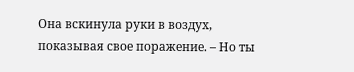Она вскинула руки в воздух, показывая свое поражение. – Но ты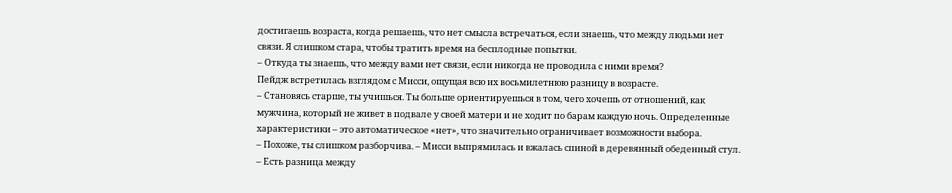достигаешь возраста, когда решаешь, что нет смысла встречаться, если знаешь, что между людьми нет связи. Я слишком стара, чтобы тратить время на бесплодные попытки.
– Откуда ты знаешь, что между вами нет связи, если никогда не проводила с ними время?
Пейдж встретилась взглядом с Мисси, ощущая всю их восьмилетнюю разницу в возрасте.
– Становясь старше, ты учишься. Ты больше ориентируешься в том, чего хочешь от отношений, как мужчина, который не живет в подвале у своей матери и не ходит по барам каждую ночь. Определенные характеристики – это автоматическое «нет», что значительно ограничивает возможности выбора.
– Похоже, ты слишком разборчива. – Мисси выпрямилась и вжалась спиной в деревянный обеденный стул.
– Есть разница между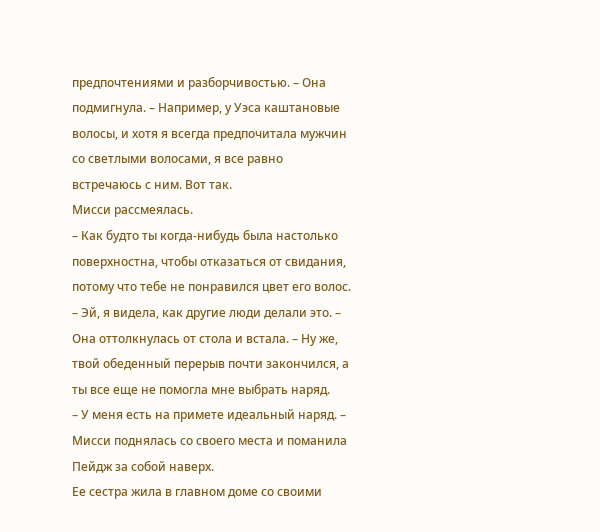предпочтениями и разборчивостью. – Она подмигнула. – Например, у Уэса каштановые волосы, и хотя я всегда предпочитала мужчин со светлыми волосами, я все равно встречаюсь с ним. Вот так.
Мисси рассмеялась.
– Как будто ты когда-нибудь была настолько поверхностна, чтобы отказаться от свидания, потому что тебе не понравился цвет его волос.
– Эй, я видела, как другие люди делали это. – Она оттолкнулась от стола и встала. – Ну же, твой обеденный перерыв почти закончился, а ты все еще не помогла мне выбрать наряд.
– У меня есть на примете идеальный наряд. – Мисси поднялась со своего места и поманила Пейдж за собой наверх.
Ее сестра жила в главном доме со своими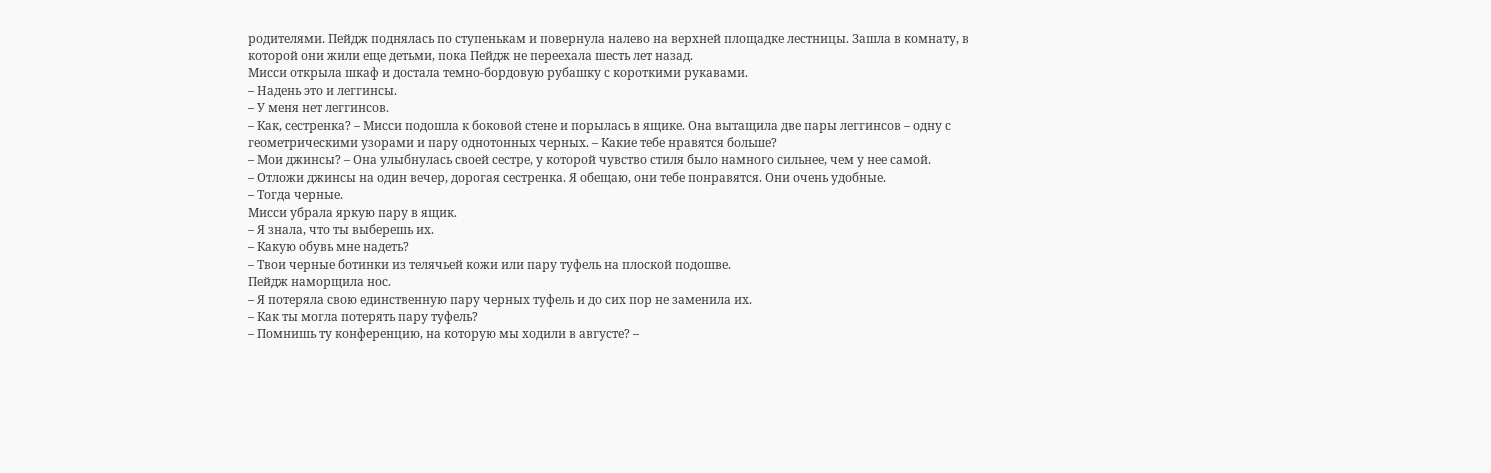родителями. Пейдж поднялась по ступенькам и повернула налево на верхней площадке лестницы. Зашла в комнату, в которой они жили еще детьми, пока Пейдж не переехала шесть лет назад.
Мисси открыла шкаф и достала темно-бордовую рубашку с короткими рукавами.
– Надень это и леггинсы.
– У меня нет леггинсов.
– Как, сестренка? – Мисси подошла к боковой стене и порылась в ящике. Она вытащила две пары леггинсов – одну с геометрическими узорами и пару однотонных черных. – Какие тебе нравятся больше?
– Мои джинсы? – Она улыбнулась своей сестре, у которой чувство стиля было намного сильнее, чем у нее самой.
– Отложи джинсы на один вечер, дорогая сестренка. Я обещаю, они тебе понравятся. Они очень удобные.
– Тогда черные.
Мисси убрала яркую пару в ящик.
– Я знала, что ты выберешь их.
– Какую обувь мне надеть?
– Твои черные ботинки из телячьей кожи или пару туфель на плоской подошве.
Пейдж наморщила нос.
– Я потеряла свою единственную пару черных туфель и до сих пор не заменила их.
– Как ты могла потерять пару туфель?
– Помнишь ту конференцию, на которую мы ходили в августе? –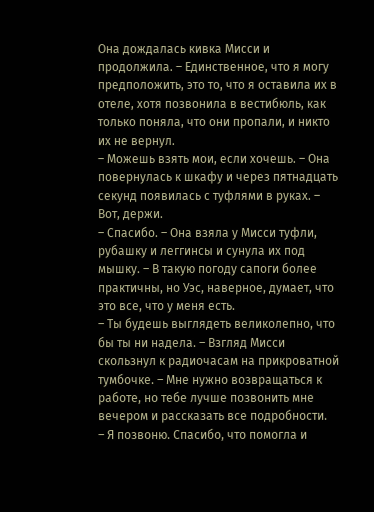Она дождалась кивка Мисси и продолжила. – Единственное, что я могу предположить, это то, что я оставила их в отеле, хотя позвонила в вестибюль, как только поняла, что они пропали, и никто их не вернул.
– Можешь взять мои, если хочешь. – Она повернулась к шкафу и через пятнадцать секунд появилась с туфлями в руках. – Вот, держи.
– Спасибо. – Она взяла у Мисси туфли, рубашку и леггинсы и сунула их под мышку. – В такую погоду сапоги более практичны, но Уэс, наверное, думает, что это все, что у меня есть.
– Ты будешь выглядеть великолепно, что бы ты ни надела. – Взгляд Мисси скользнул к радиочасам на прикроватной тумбочке. – Мне нужно возвращаться к работе, но тебе лучше позвонить мне вечером и рассказать все подробности.
– Я позвоню. Спасибо, что помогла и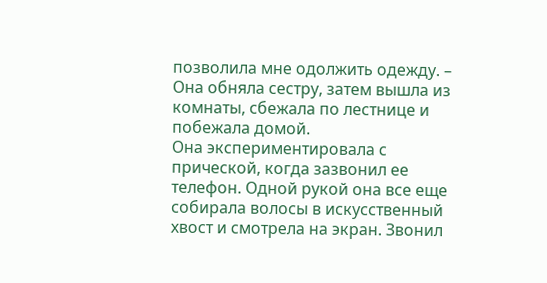позволила мне одолжить одежду. – Она обняла сестру, затем вышла из комнаты, сбежала по лестнице и побежала домой.
Она экспериментировала с прической, когда зазвонил ее телефон. Одной рукой она все еще собирала волосы в искусственный хвост и смотрела на экран. Звонил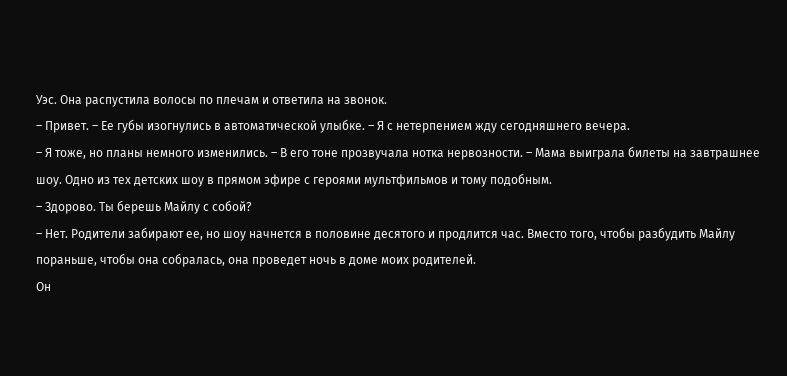Уэс. Она распустила волосы по плечам и ответила на звонок.
– Привет. – Ее губы изогнулись в автоматической улыбке. – Я с нетерпением жду сегодняшнего вечера.
– Я тоже, но планы немного изменились. – В его тоне прозвучала нотка нервозности. – Мама выиграла билеты на завтрашнее шоу. Одно из тех детских шоу в прямом эфире с героями мультфильмов и тому подобным.
– Здорово. Ты берешь Майлу с собой?
– Нет. Родители забирают ее, но шоу начнется в половине десятого и продлится час. Вместо того, чтобы разбудить Майлу пораньше, чтобы она собралась, она проведет ночь в доме моих родителей.
Он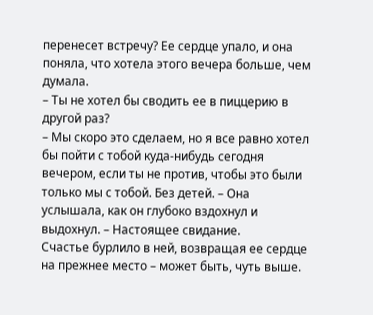перенесет встречу? Ее сердце упало, и она поняла, что хотела этого вечера больше, чем думала.
– Ты не хотел бы сводить ее в пиццерию в другой раз?
– Мы скоро это сделаем, но я все равно хотел бы пойти с тобой куда-нибудь сегодня вечером, если ты не против, чтобы это были только мы с тобой. Без детей. – Она услышала, как он глубоко вздохнул и выдохнул. – Настоящее свидание.
Счастье бурлило в ней, возвращая ее сердце на прежнее место – может быть, чуть выше.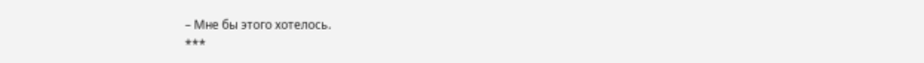– Мне бы этого хотелось.
***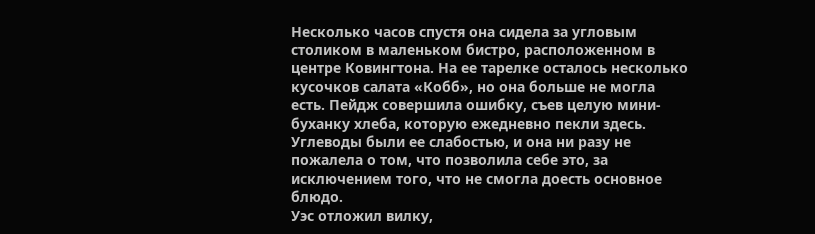Несколько часов спустя она сидела за угловым столиком в маленьком бистро, расположенном в центре Ковингтона. На ее тарелке осталось несколько кусочков салата «Кобб», но она больше не могла есть. Пейдж совершила ошибку, съев целую мини-буханку хлеба, которую ежедневно пекли здесь. Углеводы были ее слабостью, и она ни разу не пожалела о том, что позволила себе это, за исключением того, что не смогла доесть основное блюдо.
Уэс отложил вилку,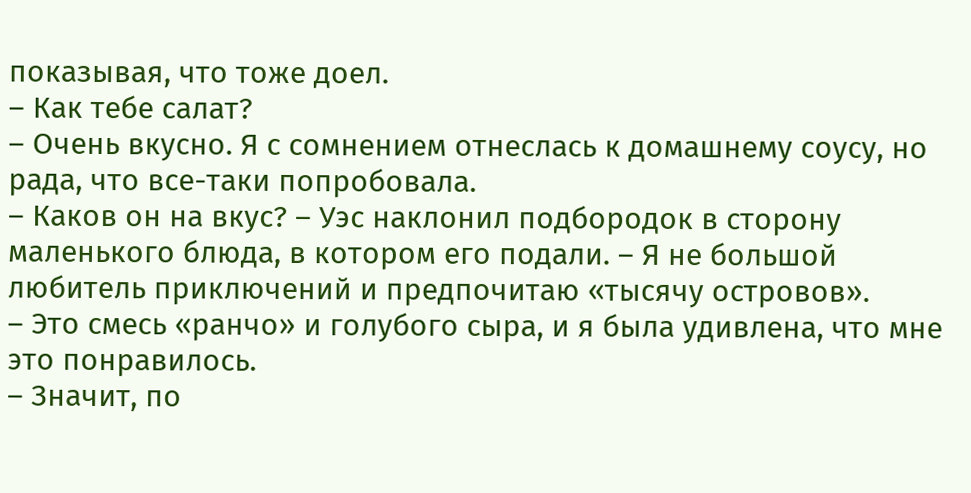показывая, что тоже доел.
– Как тебе салат?
– Очень вкусно. Я с сомнением отнеслась к домашнему соусу, но рада, что все-таки попробовала.
– Каков он на вкус? – Уэс наклонил подбородок в сторону маленького блюда, в котором его подали. – Я не большой любитель приключений и предпочитаю «тысячу островов».
– Это смесь «ранчо» и голубого сыра, и я была удивлена, что мне это понравилось.
– Значит, по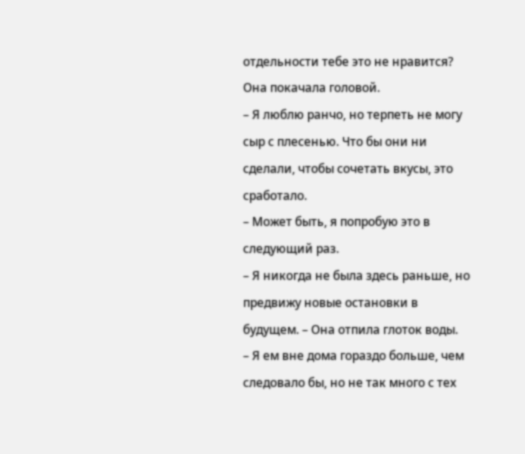отдельности тебе это не нравится?
Она покачала головой.
– Я люблю ранчо, но терпеть не могу сыр с плесенью. Что бы они ни сделали, чтобы сочетать вкусы, это сработало.
– Может быть, я попробую это в следующий раз.
– Я никогда не была здесь раньше, но предвижу новые остановки в будущем. – Она отпила глоток воды.
– Я ем вне дома гораздо больше, чем следовало бы, но не так много с тех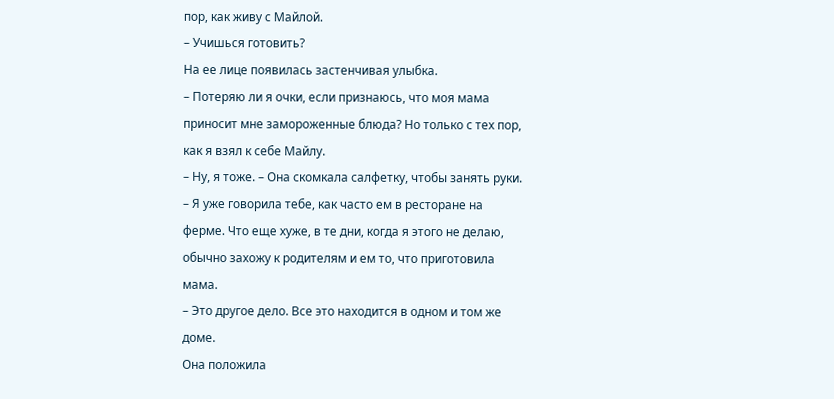пор, как живу с Майлой.
– Учишься готовить?
На ее лице появилась застенчивая улыбка.
– Потеряю ли я очки, если признаюсь, что моя мама приносит мне замороженные блюда? Но только с тех пор, как я взял к себе Майлу.
– Ну, я тоже. – Она скомкала салфетку, чтобы занять руки. – Я уже говорила тебе, как часто ем в ресторане на ферме. Что еще хуже, в те дни, когда я этого не делаю, обычно захожу к родителям и ем то, что приготовила мама.
– Это другое дело. Все это находится в одном и том же доме.
Она положила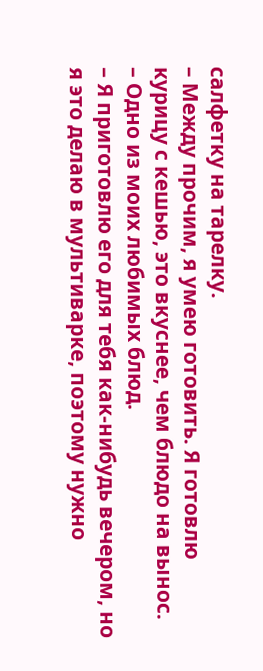салфетку на тарелку.
– Между прочим, я умею готовить. Я готовлю курицу с кешью, это вкуснее, чем блюдо на вынос.
– Одно из моих любимых блюд.
– Я приготовлю его для тебя как-нибудь вечером, но я это делаю в мультиварке, поэтому нужно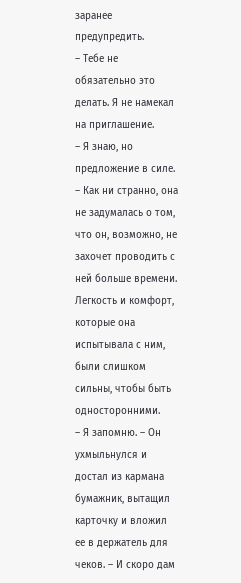заранее предупредить.
– Тебе не обязательно это делать. Я не намекал на приглашение.
– Я знаю, но предложение в силе. – Как ни странно, она не задумалась о том, что он, возможно, не захочет проводить с ней больше времени. Легкость и комфорт, которые она испытывала с ним, были слишком сильны, чтобы быть односторонними.
– Я запомню. – Он ухмыльнулся и достал из кармана бумажник, вытащил карточку и вложил ее в держатель для чеков. – И скоро дам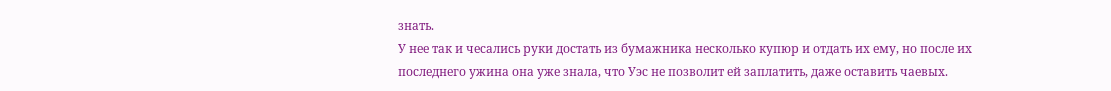знать.
У нее так и чесались руки достать из бумажника несколько купюр и отдать их ему, но после их последнего ужина она уже знала, что Уэс не позволит ей заплатить, даже оставить чаевых.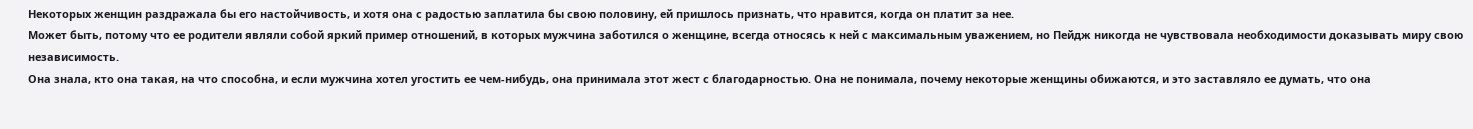Некоторых женщин раздражала бы его настойчивость, и хотя она с радостью заплатила бы свою половину, ей пришлось признать, что нравится, когда он платит за нее.
Может быть, потому что ее родители являли собой яркий пример отношений, в которых мужчина заботился о женщине, всегда относясь к ней с максимальным уважением, но Пейдж никогда не чувствовала необходимости доказывать миру свою независимость.
Она знала, кто она такая, на что способна, и если мужчина хотел угостить ее чем-нибудь, она принимала этот жест с благодарностью. Она не понимала, почему некоторые женщины обижаются, и это заставляло ее думать, что она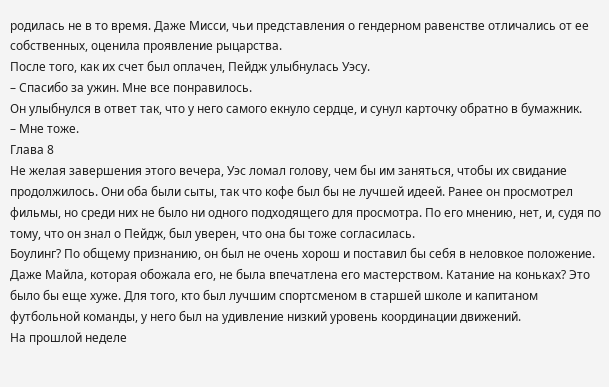родилась не в то время. Даже Мисси, чьи представления о гендерном равенстве отличались от ее собственных, оценила проявление рыцарства.
После того, как их счет был оплачен, Пейдж улыбнулась Уэсу.
– Спасибо за ужин. Мне все понравилось.
Он улыбнулся в ответ так, что у него самого екнуло сердце, и сунул карточку обратно в бумажник.
– Мне тоже.
Глава 8
Не желая завершения этого вечера, Уэс ломал голову, чем бы им заняться, чтобы их свидание продолжилось. Они оба были сыты, так что кофе был бы не лучшей идеей. Ранее он просмотрел фильмы, но среди них не было ни одного подходящего для просмотра. По его мнению, нет, и, судя по тому, что он знал о Пейдж, был уверен, что она бы тоже согласилась.
Боулинг? По общему признанию, он был не очень хорош и поставил бы себя в неловкое положение. Даже Майла, которая обожала его, не была впечатлена его мастерством. Катание на коньках? Это было бы еще хуже. Для того, кто был лучшим спортсменом в старшей школе и капитаном футбольной команды, у него был на удивление низкий уровень координации движений.
На прошлой неделе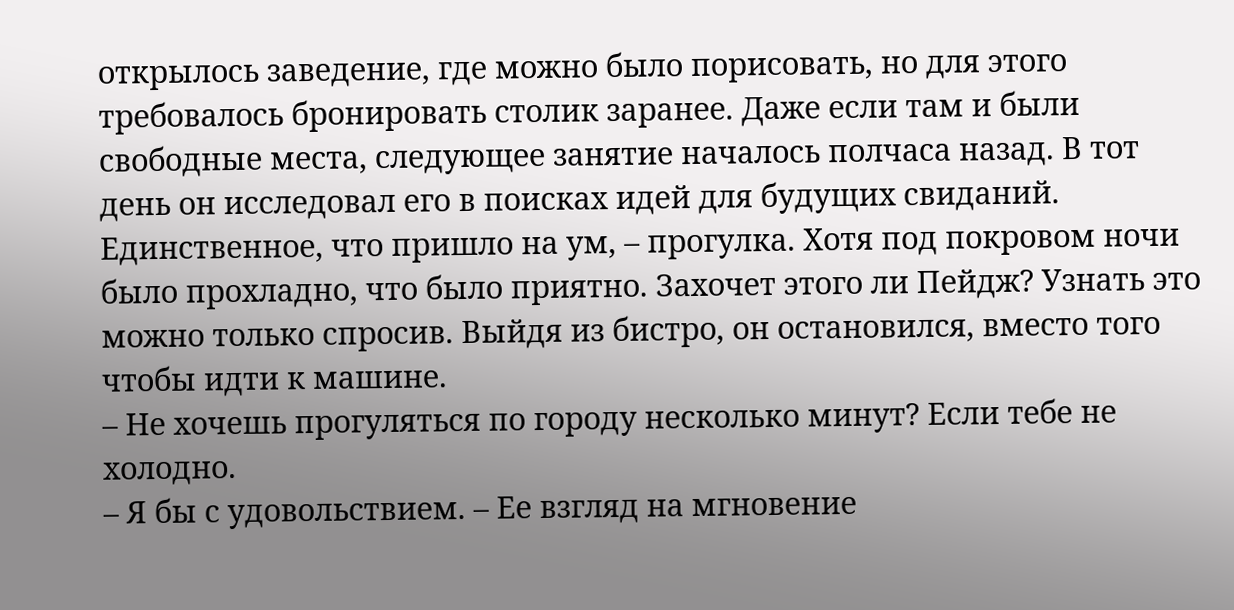открылось заведение, где можно было порисовать, но для этого требовалось бронировать столик заранее. Даже если там и были свободные места, следующее занятие началось полчаса назад. В тот день он исследовал его в поисках идей для будущих свиданий.
Единственное, что пришло на ум, – прогулка. Хотя под покровом ночи было прохладно, что было приятно. Захочет этого ли Пейдж? Узнать это можно только спросив. Выйдя из бистро, он остановился, вместо того чтобы идти к машине.
– Не хочешь прогуляться по городу несколько минут? Если тебе не холодно.
– Я бы с удовольствием. – Ее взгляд на мгновение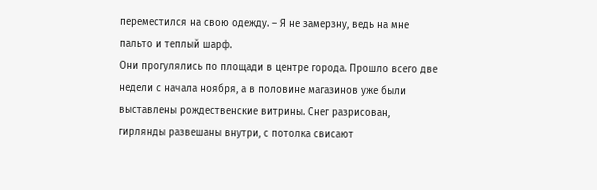переместился на свою одежду. – Я не замерзну, ведь на мне пальто и теплый шарф.
Они прогулялись по площади в центре города. Прошло всего две недели с начала ноября, а в половине магазинов уже были выставлены рождественские витрины. Снег разрисован, гирлянды развешаны внутри, с потолка свисают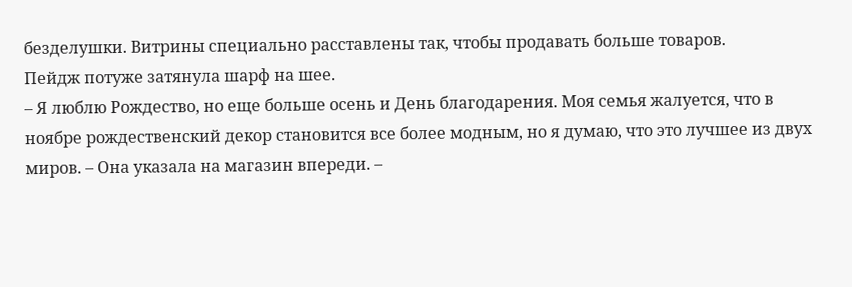безделушки. Витрины специально расставлены так, чтобы продавать больше товаров.
Пейдж потуже затянула шарф на шее.
– Я люблю Рождество, но еще больше осень и День благодарения. Моя семья жалуется, что в ноябре рождественский декор становится все более модным, но я думаю, что это лучшее из двух миров. – Она указала на магазин впереди. –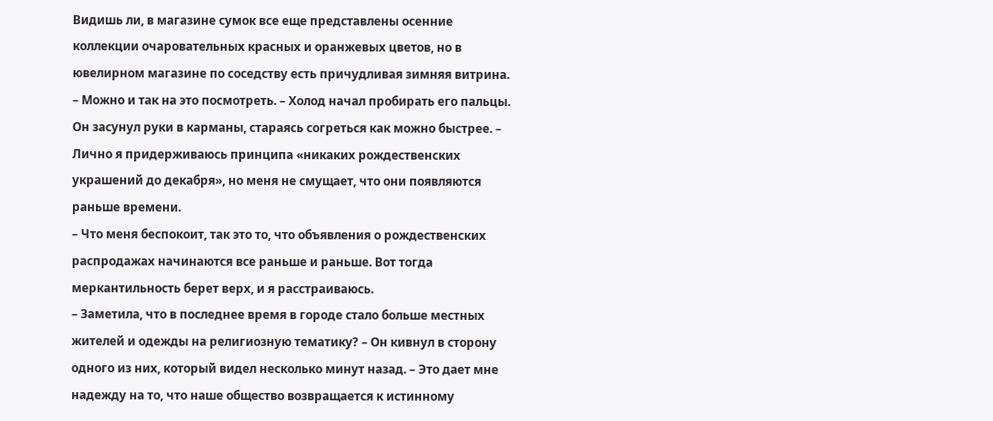Видишь ли, в магазине сумок все еще представлены осенние коллекции очаровательных красных и оранжевых цветов, но в ювелирном магазине по соседству есть причудливая зимняя витрина.
– Можно и так на это посмотреть. – Холод начал пробирать его пальцы. Он засунул руки в карманы, стараясь согреться как можно быстрее. – Лично я придерживаюсь принципа «никаких рождественских украшений до декабря», но меня не смущает, что они появляются раньше времени.
– Что меня беспокоит, так это то, что объявления о рождественских распродажах начинаются все раньше и раньше. Вот тогда меркантильность берет верх, и я расстраиваюсь.
– Заметила, что в последнее время в городе стало больше местных жителей и одежды на религиозную тематику? – Он кивнул в сторону одного из них, который видел несколько минут назад. – Это дает мне надежду на то, что наше общество возвращается к истинному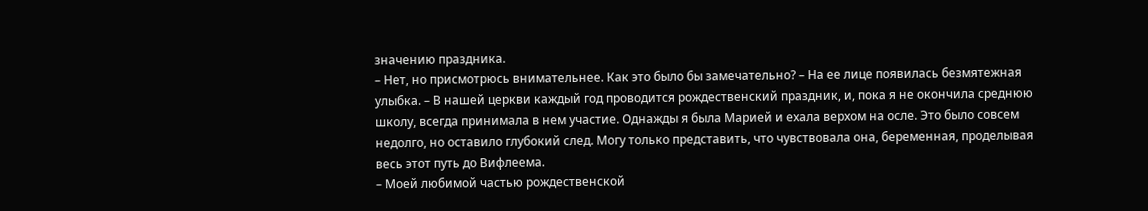значению праздника.
– Нет, но присмотрюсь внимательнее. Как это было бы замечательно? – На ее лице появилась безмятежная улыбка. – В нашей церкви каждый год проводится рождественский праздник, и, пока я не окончила среднюю школу, всегда принимала в нем участие. Однажды я была Марией и ехала верхом на осле. Это было совсем недолго, но оставило глубокий след. Могу только представить, что чувствовала она, беременная, проделывая весь этот путь до Вифлеема.
– Моей любимой частью рождественской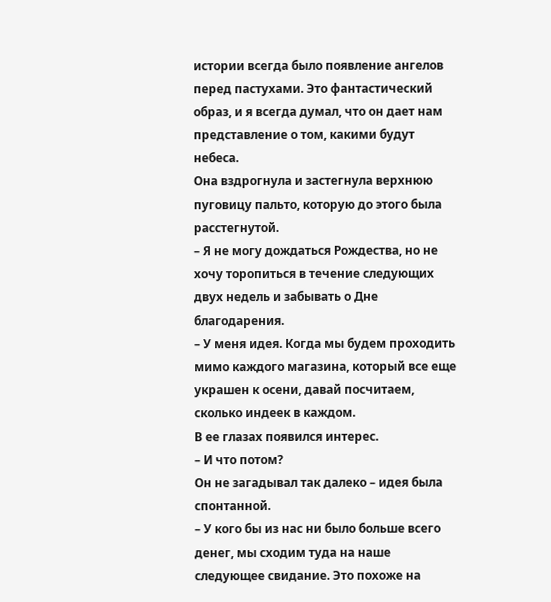истории всегда было появление ангелов перед пастухами. Это фантастический образ, и я всегда думал, что он дает нам представление о том, какими будут небеса.
Она вздрогнула и застегнула верхнюю пуговицу пальто, которую до этого была расстегнутой.
– Я не могу дождаться Рождества, но не хочу торопиться в течение следующих двух недель и забывать о Дне благодарения.
– У меня идея. Когда мы будем проходить мимо каждого магазина, который все еще украшен к осени, давай посчитаем, сколько индеек в каждом.
В ее глазах появился интерес.
– И что потом?
Он не загадывал так далеко – идея была спонтанной.
– У кого бы из нас ни было больше всего денег, мы сходим туда на наше следующее свидание. Это похоже на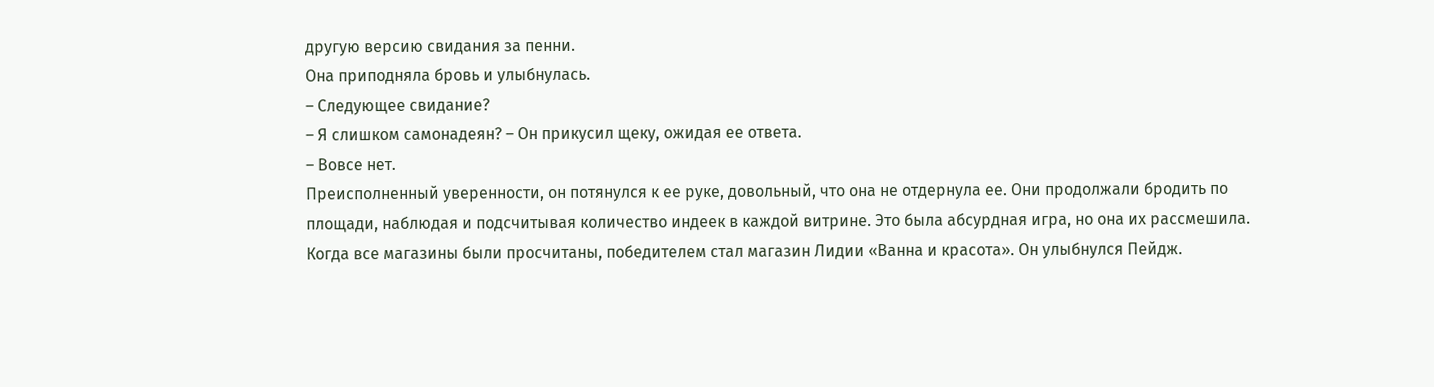другую версию свидания за пенни.
Она приподняла бровь и улыбнулась.
– Следующее свидание?
– Я слишком самонадеян? – Он прикусил щеку, ожидая ее ответа.
– Вовсе нет.
Преисполненный уверенности, он потянулся к ее руке, довольный, что она не отдернула ее. Они продолжали бродить по площади, наблюдая и подсчитывая количество индеек в каждой витрине. Это была абсурдная игра, но она их рассмешила.
Когда все магазины были просчитаны, победителем стал магазин Лидии «Ванна и красота». Он улыбнулся Пейдж.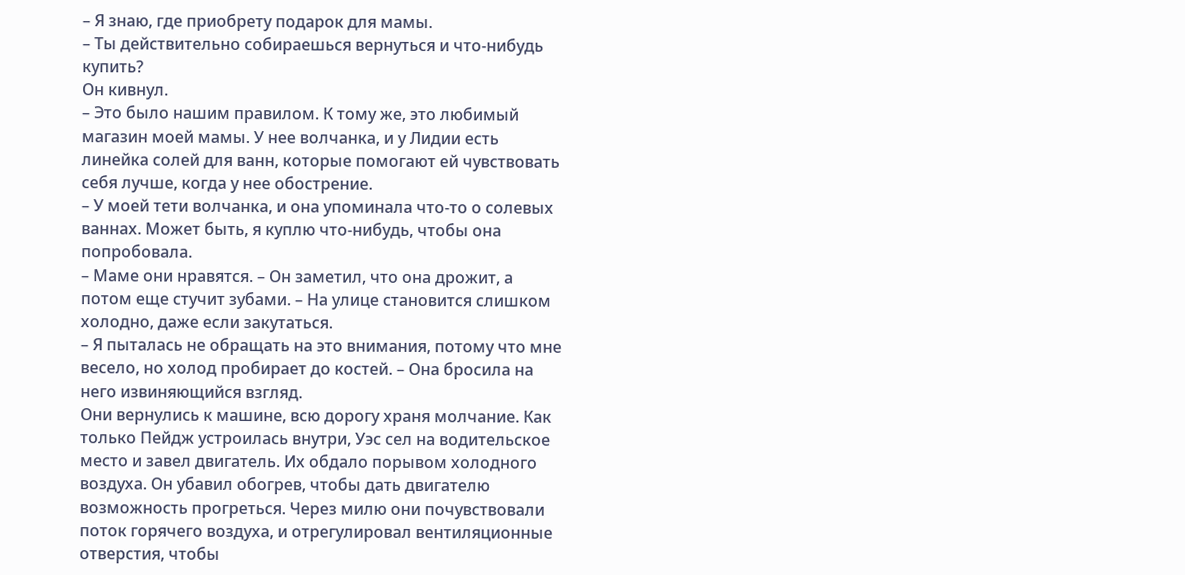– Я знаю, где приобрету подарок для мамы.
– Ты действительно собираешься вернуться и что-нибудь купить?
Он кивнул.
– Это было нашим правилом. К тому же, это любимый магазин моей мамы. У нее волчанка, и у Лидии есть линейка солей для ванн, которые помогают ей чувствовать себя лучше, когда у нее обострение.
– У моей тети волчанка, и она упоминала что-то о солевых ваннах. Может быть, я куплю что-нибудь, чтобы она попробовала.
– Маме они нравятся. – Он заметил, что она дрожит, а потом еще стучит зубами. – На улице становится слишком холодно, даже если закутаться.
– Я пыталась не обращать на это внимания, потому что мне весело, но холод пробирает до костей. – Она бросила на него извиняющийся взгляд.
Они вернулись к машине, всю дорогу храня молчание. Как только Пейдж устроилась внутри, Уэс сел на водительское место и завел двигатель. Их обдало порывом холодного воздуха. Он убавил обогрев, чтобы дать двигателю возможность прогреться. Через милю они почувствовали поток горячего воздуха, и отрегулировал вентиляционные отверстия, чтобы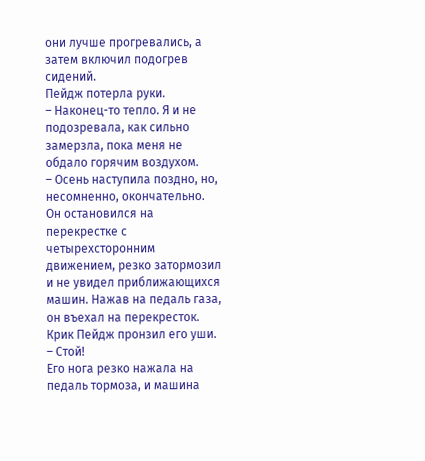они лучше прогревались, а затем включил подогрев сидений.
Пейдж потерла руки.
– Наконец-то тепло. Я и не подозревала, как сильно замерзла, пока меня не обдало горячим воздухом.
– Осень наступила поздно, но, несомненно, окончательно.
Он остановился на перекрестке с четырехсторонним движением, резко затормозил и не увидел приближающихся машин. Нажав на педаль газа, он въехал на перекресток.
Крик Пейдж пронзил его уши.
– Стой!
Его нога резко нажала на педаль тормоза, и машина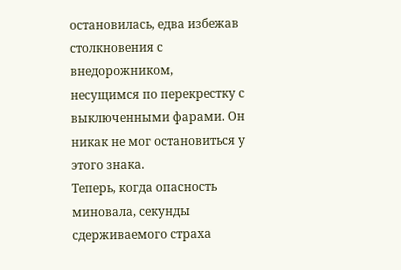остановилась, едва избежав столкновения с внедорожником, несущимся по перекрестку с выключенными фарами. Он никак не мог остановиться у этого знака.
Теперь, когда опасность миновала, секунды сдерживаемого страха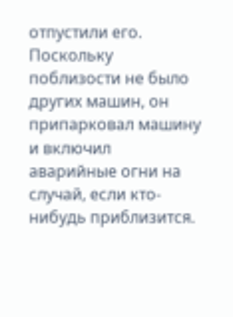отпустили его. Поскольку поблизости не было других машин, он припарковал машину и включил аварийные огни на случай, если кто-нибудь приблизится.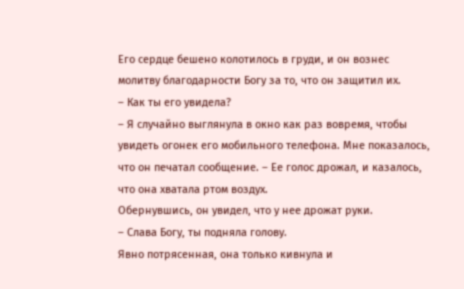Его сердце бешено колотилось в груди, и он вознес молитву благодарности Богу за то, что он защитил их.
– Как ты его увидела?
– Я случайно выглянула в окно как раз вовремя, чтобы увидеть огонек его мобильного телефона. Мне показалось, что он печатал сообщение. – Ее голос дрожал, и казалось, что она хватала ртом воздух.
Обернувшись, он увидел, что у нее дрожат руки.
– Слава Богу, ты подняла голову.
Явно потрясенная, она только кивнула и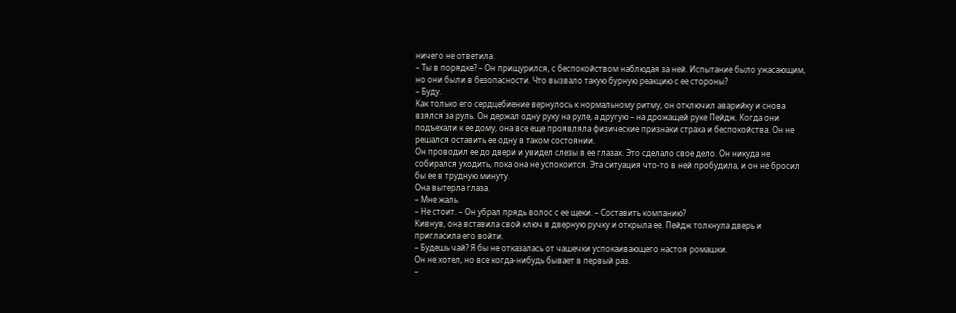ничего не ответила.
– Ты в порядке? – Он прищурился, с беспокойством наблюдая за ней. Испытание было ужасающим, но они были в безопасности. Что вызвало такую бурную реакцию с ее стороны?
– Буду.
Как только его сердцебиение вернулось к нормальному ритму, он отключил аварийку и снова взялся за руль. Он держал одну руку на руле, а другую – на дрожащей руке Пейдж. Когда они подъехали к ее дому, она все еще проявляла физические признаки страха и беспокойства. Он не решался оставить ее одну в таком состоянии.
Он проводил ее до двери и увидел слезы в ее глазах. Это сделало свое дело. Он никуда не собирался уходить, пока она не успокоится. Эта ситуация что-то в ней пробудила, и он не бросил бы ее в трудную минуту.
Она вытерла глаза.
– Мне жаль.
– Не стоит. – Он убрал прядь волос с ее щеки. – Составить компанию?
Кивнув, она вставила свой ключ в дверную ручку и открыла ее. Пейдж толкнула дверь и пригласила его войти.
– Будешь чай? Я бы не отказалась от чашечки успокаивающего настоя ромашки.
Он не хотел, но все когда-нибудь бывает в первый раз.
–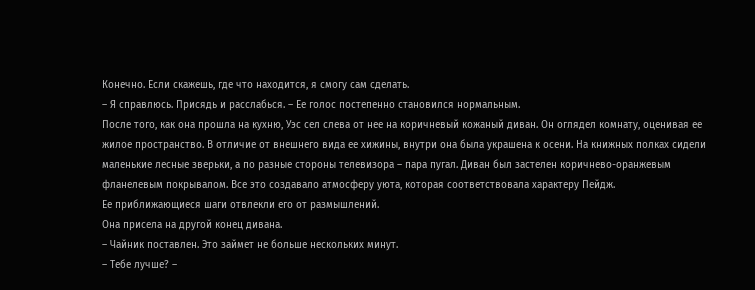Конечно. Если скажешь, где что находится, я смогу сам сделать.
– Я справлюсь. Присядь и расслабься. – Ее голос постепенно становился нормальным.
После того, как она прошла на кухню, Уэс сел слева от нее на коричневый кожаный диван. Он оглядел комнату, оценивая ее жилое пространство. В отличие от внешнего вида ее хижины, внутри она была украшена к осени. На книжных полках сидели маленькие лесные зверьки, а по разные стороны телевизора – пара пугал. Диван был застелен коричнево-оранжевым фланелевым покрывалом. Все это создавало атмосферу уюта, которая соответствовала характеру Пейдж.
Ее приближающиеся шаги отвлекли его от размышлений.
Она присела на другой конец дивана.
– Чайник поставлен. Это займет не больше нескольких минут.
– Тебе лучше? –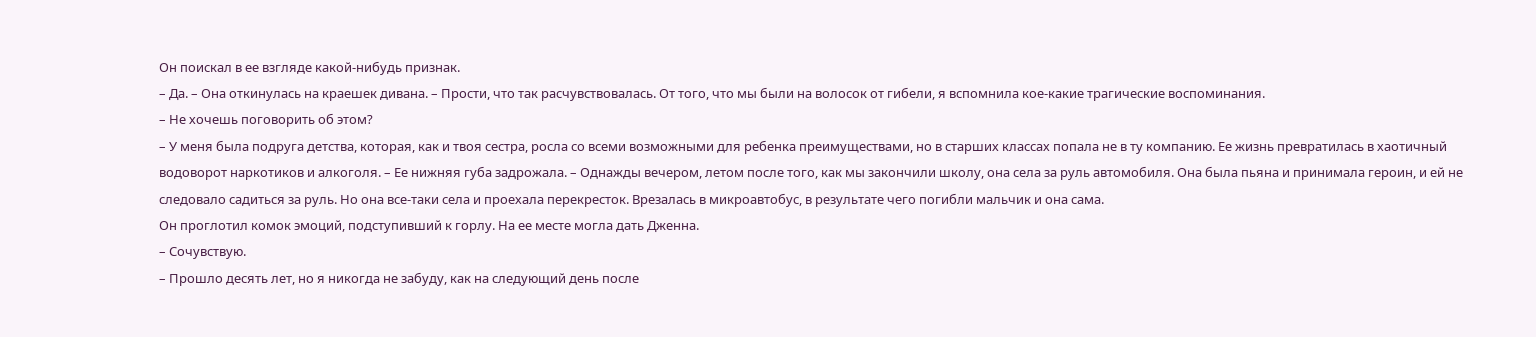Он поискал в ее взгляде какой-нибудь признак.
– Да. – Она откинулась на краешек дивана. – Прости, что так расчувствовалась. От того, что мы были на волосок от гибели, я вспомнила кое-какие трагические воспоминания.
– Не хочешь поговорить об этом?
– У меня была подруга детства, которая, как и твоя сестра, росла со всеми возможными для ребенка преимуществами, но в старших классах попала не в ту компанию. Ее жизнь превратилась в хаотичный водоворот наркотиков и алкоголя. – Ее нижняя губа задрожала. – Однажды вечером, летом после того, как мы закончили школу, она села за руль автомобиля. Она была пьяна и принимала героин, и ей не следовало садиться за руль. Но она все-таки села и проехала перекресток. Врезалась в микроавтобус, в результате чего погибли мальчик и она сама.
Он проглотил комок эмоций, подступивший к горлу. На ее месте могла дать Дженна.
– Сочувствую.
– Прошло десять лет, но я никогда не забуду, как на следующий день после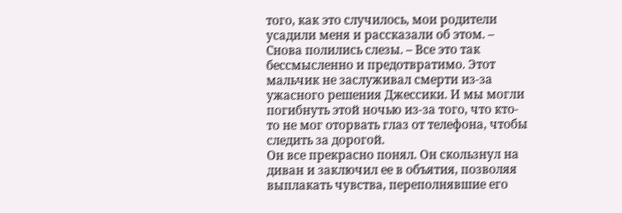того, как это случилось, мои родители усадили меня и рассказали об этом. – Снова полились слезы. – Все это так бессмысленно и предотвратимо. Этот мальчик не заслуживал смерти из-за ужасного решения Джессики. И мы могли погибнуть этой ночью из-за того, что кто-то не мог оторвать глаз от телефона, чтобы следить за дорогой.
Он все прекрасно понял. Он скользнул на диван и заключил ее в объятия, позволяя выплакать чувства, переполнявшие его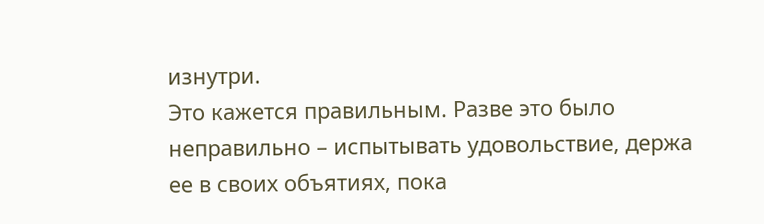изнутри.
Это кажется правильным. Разве это было неправильно – испытывать удовольствие, держа ее в своих объятиях, пока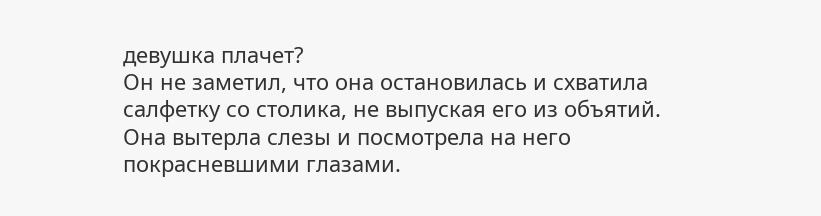девушка плачет?
Он не заметил, что она остановилась и схватила салфетку со столика, не выпуская его из объятий. Она вытерла слезы и посмотрела на него покрасневшими глазами.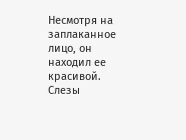Несмотря на заплаканное лицо, он находил ее красивой. Слезы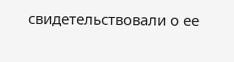свидетельствовали о ее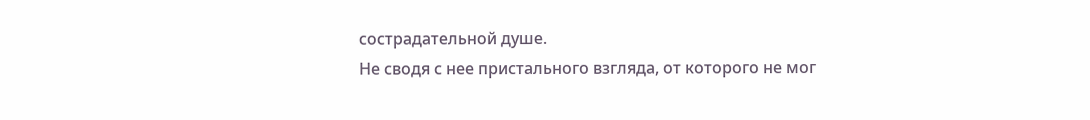сострадательной душе.
Не сводя с нее пристального взгляда, от которого не мог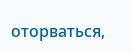оторваться,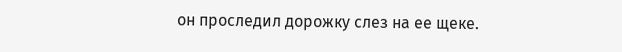он проследил дорожку слез на ее щеке.